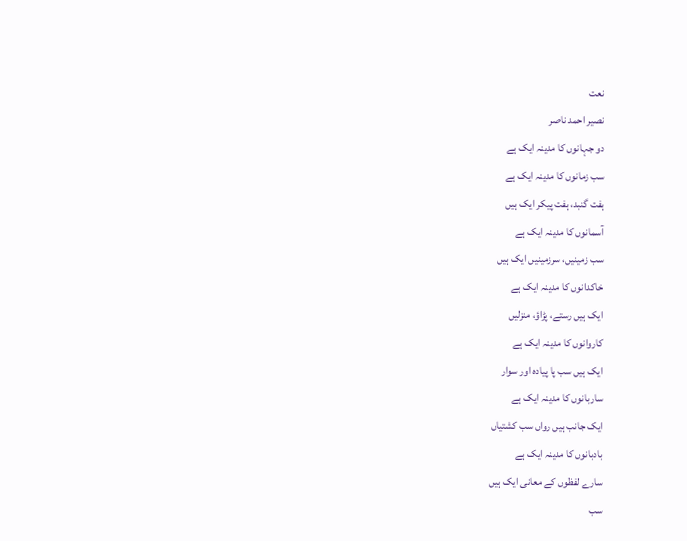نعت
نصیر احمد ناصر
دو جہانوں کا مدینہ ایک ہے
سب زمانوں کا مدینہ ایک ہے
ہفت گنبد، ہفت پیکر ایک ہیں
آسمانوں کا مدینہ ایک ہے
سب زمینیں، سرزمینیں ایک ہیں
خاکدانوں کا مدینہ ایک ہے
ایک ہیں رستے، پڑاؤ، منزلیں
کاروانوں کا مدینہ ایک ہے
ایک ہیں سب پا پیادہ اور سوار
ساربانوں کا مدینہ ایک ہے
ایک جانب ہیں رواں سب کشتیاں
بادبانوں کا مدینہ ایک ہے
سارے لفظوں کے معانی ایک ہیں
سب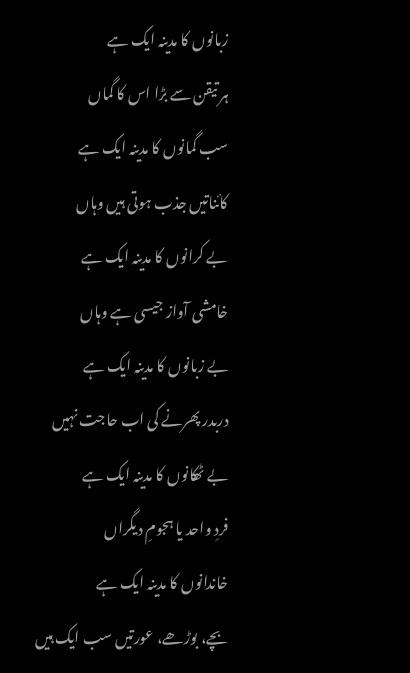زبانوں کا مدینہ ایک ہے
ہر تیقن سے بڑا اس کا گماں
سب گمانوں کا مدینہ ایک ہے
کائناتیں جذب ہوتی ہیں وہاں
بے کرانوں کا مدینہ ایک ہے
خامشی آواز جیسی ہے وہاں
بے زبانوں کا مدینہ ایک ہے
دربدر پھرنے کی اب حاجت نہیں
بے ٹھکانوں کا مدینہ ایک ہے
فردِ واحد یا ہجومِ دیگراں
خاندانوں کا مدینہ ایک ہے
بچے، بوڑھے، عورتیں سب ایک ہیں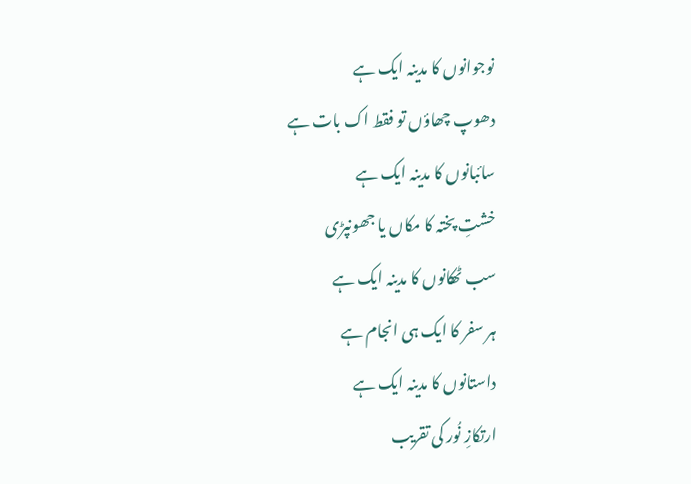نوجوانوں کا مدینہ ایک ہے
دھوپ چھاؤں تو فقط اک بات ہے
سائبانوں کا مدینہ ایک ہے
خشتِ پختہ کا مکاں یا جھونپڑی
سب ٹھکانوں کا مدینہ ایک ہے
ہر سفر کا ایک ہی انجام ہے
داستانوں کا مدینہ ایک ہے
ارتکازِ نُور کی تقریب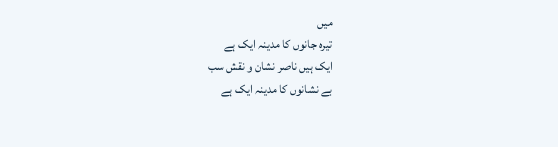میں
تیرہ جانوں کا مدینہ ایک ہے
ایک ہیں ناصر نشان و نقش سب
بے نشانوں کا مدینہ ایک ہے